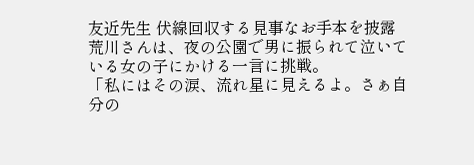友近先生 伏線回収する見事なお手本を披露
荒川さんは、夜の公園で男に振られて泣いている女の子にかける一言に挑戦。
「私にはその涙、流れ星に見えるよ。さぁ自分の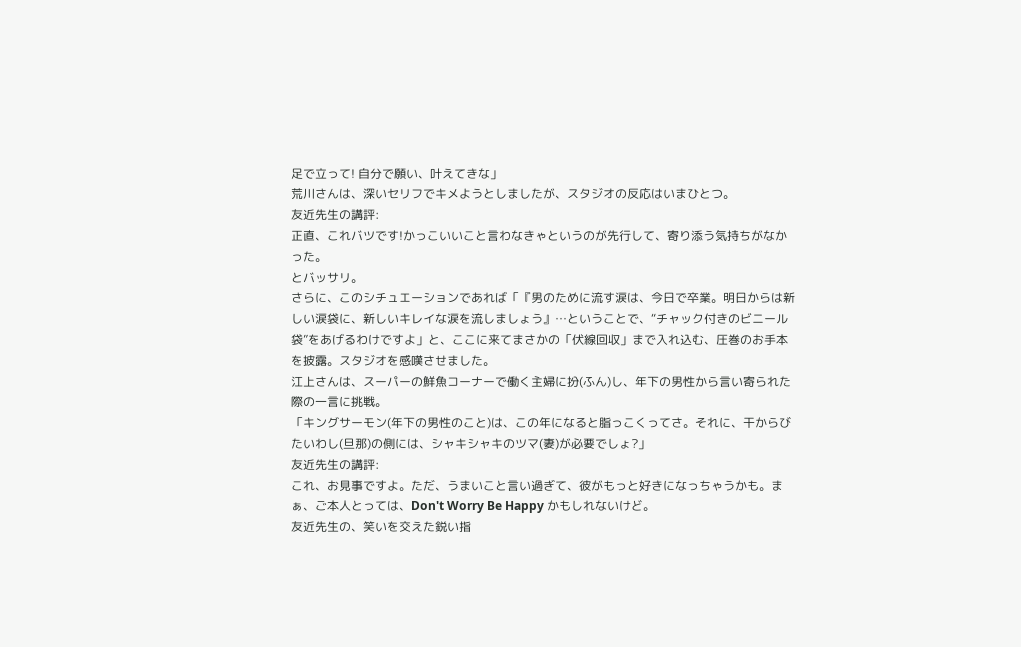足で立って! 自分で願い、叶えてきな」
荒川さんは、深いセリフでキメようとしましたが、スタジオの反応はいまひとつ。
友近先生の講評:
正直、これバツです!かっこいいこと言わなきゃというのが先行して、寄り添う気持ちがなかった。
とバッサリ。
さらに、このシチュエーションであれば「『男のために流す涙は、今日で卒業。明日からは新しい涙袋に、新しいキレイな涙を流しましょう』…ということで、“チャック付きのビニール袋”をあげるわけですよ」と、ここに来てまさかの「伏線回収」まで入れ込む、圧巻のお手本を披露。スタジオを感嘆させました。
江上さんは、スーパーの鮮魚コーナーで働く主婦に扮(ふん)し、年下の男性から言い寄られた際の一言に挑戦。
「キングサーモン(年下の男性のこと)は、この年になると脂っこくってさ。それに、干からびたいわし(旦那)の側には、シャキシャキのツマ(妻)が必要でしょ?」
友近先生の講評:
これ、お見事ですよ。ただ、うまいこと言い過ぎて、彼がもっと好きになっちゃうかも。まぁ、ご本人とっては、Don't Worry Be Happy かもしれないけど。
友近先生の、笑いを交えた鋭い指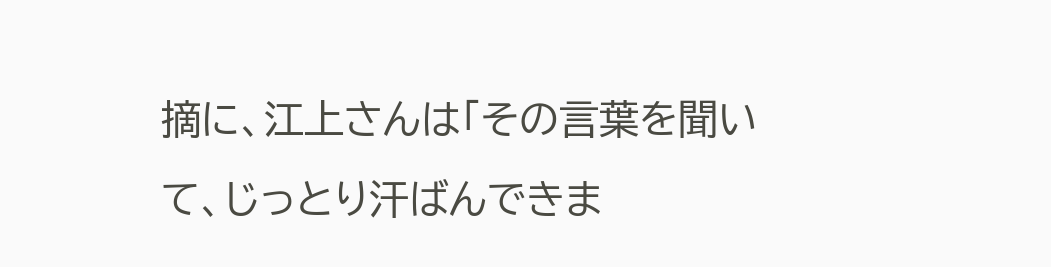摘に、江上さんは「その言葉を聞いて、じっとり汗ばんできま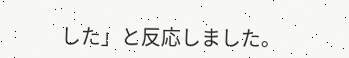した」と反応しました。